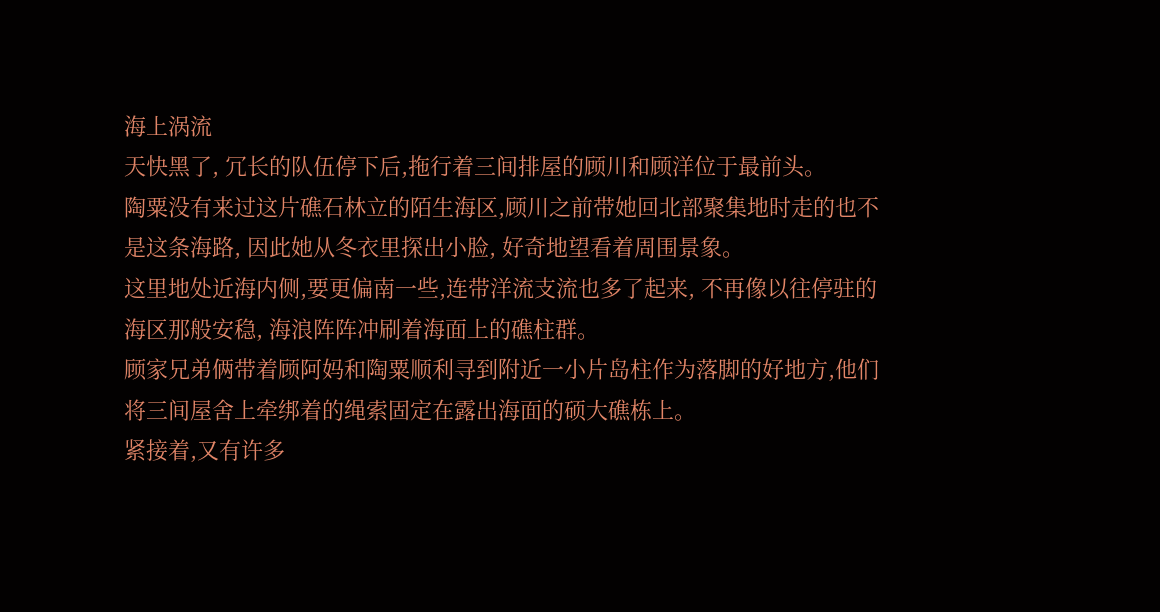海上涡流
天快黑了, 冗长的队伍停下后,拖行着三间排屋的顾川和顾洋位于最前头。
陶粟没有来过这片礁石林立的陌生海区,顾川之前带她回北部聚集地时走的也不是这条海路, 因此她从冬衣里探出小脸, 好奇地望看着周围景象。
这里地处近海内侧,要更偏南一些,连带洋流支流也多了起来, 不再像以往停驻的海区那般安稳, 海浪阵阵冲刷着海面上的礁柱群。
顾家兄弟俩带着顾阿妈和陶粟顺利寻到附近一小片岛柱作为落脚的好地方,他们将三间屋舍上牵绑着的绳索固定在露出海面的硕大礁栋上。
紧接着,又有许多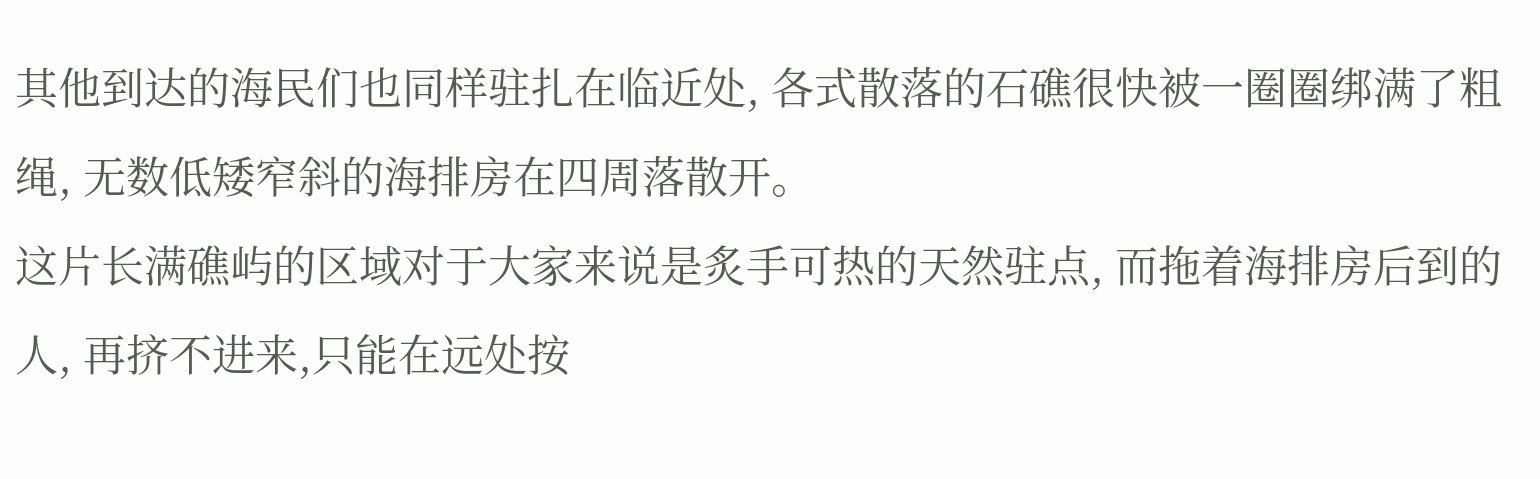其他到达的海民们也同样驻扎在临近处, 各式散落的石礁很快被一圈圈绑满了粗绳, 无数低矮窄斜的海排房在四周落散开。
这片长满礁屿的区域对于大家来说是炙手可热的天然驻点, 而拖着海排房后到的人, 再挤不进来,只能在远处按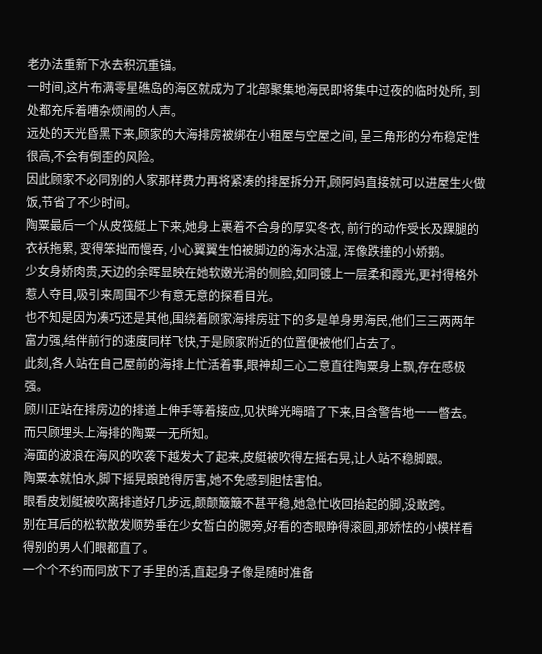老办法重新下水去积沉重锚。
一时间,这片布满零星礁岛的海区就成为了北部聚集地海民即将集中过夜的临时处所, 到处都充斥着嘈杂烦闹的人声。
远处的天光昏黑下来,顾家的大海排房被绑在小租屋与空屋之间, 呈三角形的分布稳定性很高,不会有倒歪的风险。
因此顾家不必同别的人家那样费力再将紧凑的排屋拆分开,顾阿妈直接就可以进屋生火做饭,节省了不少时间。
陶粟最后一个从皮筏艇上下来,她身上裹着不合身的厚实冬衣, 前行的动作受长及踝腿的衣袄拖累, 变得笨拙而慢吞, 小心翼翼生怕被脚边的海水沾湿, 浑像跌撞的小娇鹅。
少女身娇肉贵,天边的余晖显映在她软嫩光滑的侧脸,如同镀上一层柔和霞光,更衬得格外惹人夺目,吸引来周围不少有意无意的探看目光。
也不知是因为凑巧还是其他,围绕着顾家海排房驻下的多是单身男海民,他们三三两两年富力强,结伴前行的速度同样飞快,于是顾家附近的位置便被他们占去了。
此刻,各人站在自己屋前的海排上忙活着事,眼神却三心二意直往陶粟身上飘,存在感极强。
顾川正站在排房边的排道上伸手等着接应,见状眸光晦暗了下来,目含警告地一一暼去。
而只顾埋头上海排的陶粟一无所知。
海面的波浪在海风的吹袭下越发大了起来,皮艇被吹得左摇右晃,让人站不稳脚跟。
陶粟本就怕水,脚下摇晃踉跄得厉害,她不免感到胆怯害怕。
眼看皮划艇被吹离排道好几步远,颠颠簸簸不甚平稳,她急忙收回抬起的脚,没敢跨。
别在耳后的松软散发顺势垂在少女皙白的腮旁,好看的杏眼睁得滚圆,那娇怯的小模样看得别的男人们眼都直了。
一个个不约而同放下了手里的活,直起身子像是随时准备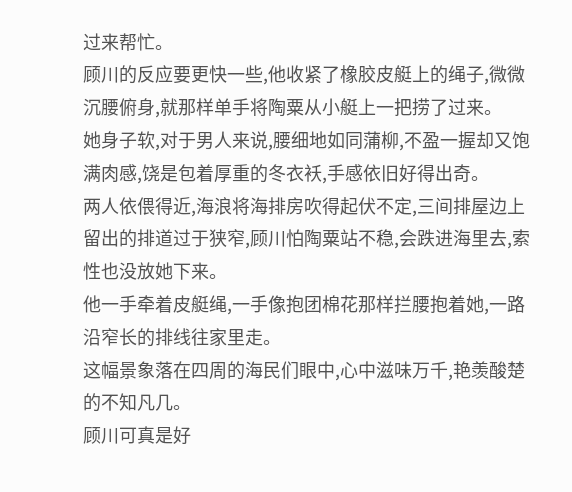过来帮忙。
顾川的反应要更快一些,他收紧了橡胶皮艇上的绳子,微微沉腰俯身,就那样单手将陶粟从小艇上一把捞了过来。
她身子软,对于男人来说,腰细地如同蒲柳,不盈一握却又饱满肉感,饶是包着厚重的冬衣袄,手感依旧好得出奇。
两人依偎得近,海浪将海排房吹得起伏不定,三间排屋边上留出的排道过于狭窄,顾川怕陶粟站不稳,会跌进海里去,索性也没放她下来。
他一手牵着皮艇绳,一手像抱团棉花那样拦腰抱着她,一路沿窄长的排线往家里走。
这幅景象落在四周的海民们眼中,心中滋味万千,艳羡酸楚的不知凡几。
顾川可真是好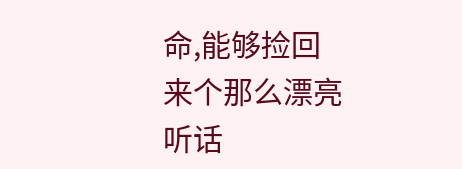命,能够捡回来个那么漂亮听话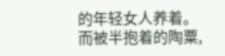的年轻女人养着。
而被半抱着的陶粟,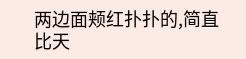两边面颊红扑扑的,简直比天